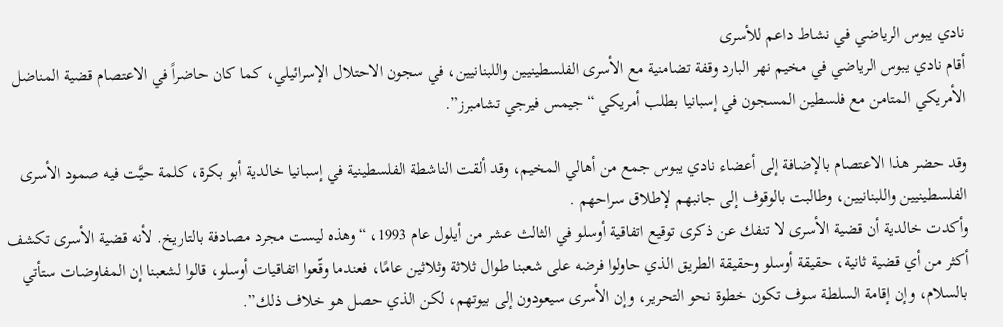نادي يبوس الرياضي في نشاط داعم للأسرى
أقام نادي يبوس الرياضي في مخيم نهر البارد وقفة تضامنية مع الأسرى الفلسطينيين واللبنانيين، في سجون الاحتلال الإسرائيلي، كما كان حاضراً في الاعتصام قضية المناضل الأمريكي المتامن مع فلسطين المسجون في إسبانيا بطلب أمريكي “جيمس فيرجي تشامبرز”.

وقد حضر هذا الاعتصام بالإضافة إلى أعضاء نادي يبوس جمع من أهالي المخيم، وقد ألقت الناشطة الفلسطينية في إسبانيا خالدية أبو بكرة، كلمة حيَّت فيه صمود الأسرى الفلسطينيين واللبنانيين، وطالبت بالوقوف إلى جانبهم لإطلاق سراحهم .
وأكدت خالدية أن قضية الأسرى لا تنفك عن ذكرى توقيع اتفاقية أوسلو في الثالث عشر من أيلول عام 1993، “وهذه ليست مجرد مصادفة بالتاريخ. لأنه قضية الأسرى تكشف أكثر من أي قضية ثانية، حقيقة أوسلو وحقيقة الطريق الذي حاولوا فرضه على شعبنا طوال ثلاثة وثلاثين عامًا، فعندما وقّعوا اتفاقيات أوسلو، قالوا لشعبنا إن المفاوضات ستأتي بالسلام، وإن إقامة السلطة سوف تكون خطوة نحو التحرير، وإن الأسرى سيعودون إلى بيوتهم، لكن الذي حصل هو خلاف ذلك”.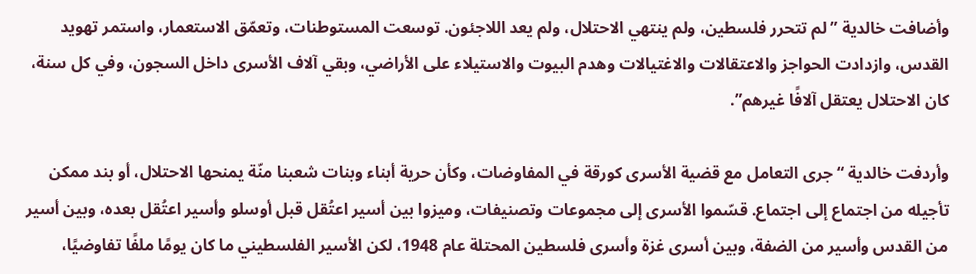وأضافت خالدية ” لم تتحرر فلسطين، ولم ينتهي الاحتلال، ولم يعد اللاجئون. توسعت المستوطنات، وتعمّق الاستعمار، واستمر تهويد القدس، وازدادت الحواجز والاعتقالات والاغتيالات وهدم البيوت والاستيلاء على الأراضي، وبقي آلاف الأسرى داخل السجون، وفي كل سنة، كان الاحتلال يعتقل آلافًا غيرهم”.

وأردفت خالدية “جرى التعامل مع قضية الأسرى كورقة في المفاوضات، وكأن حرية أبناء وبنات شعبنا منّة يمنحها الاحتلال، أو بند ممكن تأجيله من اجتماع إلى اجتماع. قسّموا الأسرى إلى مجموعات وتصنيفات، وميزوا بين أسير اعتُقل قبل أوسلو وأسير اعتُقل بعده، وبين أسير من القدس وأسير من الضفة، وبين أسرى غزة وأسرى فلسطين المحتلة عام 1948، لكن الأسير الفلسطيني ما كان يومًا ملفًا تفاوضيًا،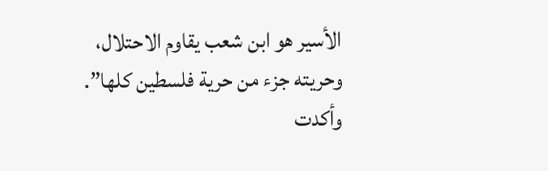الأسير هو ابن شعب يقاوم الاحتلال، وحريته جزء من حرية فلسطين كلها”.
وأكدت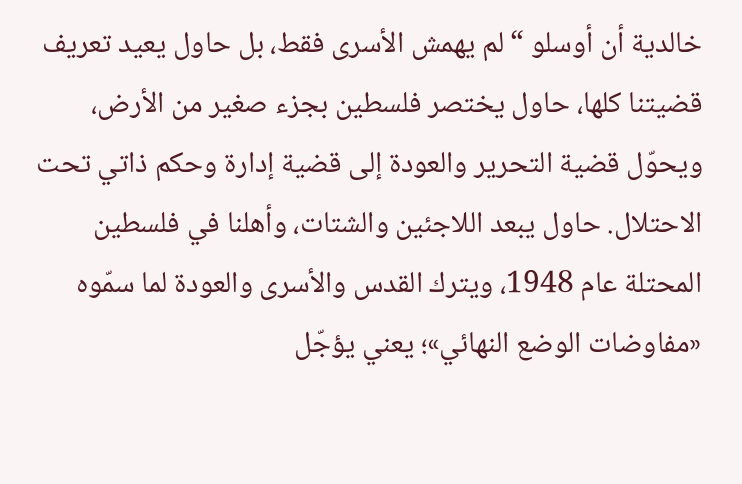خالدية أن أوسلو “لم يهمش الأسرى فقط، بل حاول يعيد تعريف قضيتنا كلها، حاول يختصر فلسطين بجزء صغير من الأرض، ويحوّل قضية التحرير والعودة إلى قضية إدارة وحكم ذاتي تحت الاحتلال. حاول يبعد اللاجئين والشتات، وأهلنا في فلسطين المحتلة عام 1948، ويترك القدس والأسرى والعودة لما سمّوه «مفاوضات الوضع النهائي»؛ يعني يؤجّل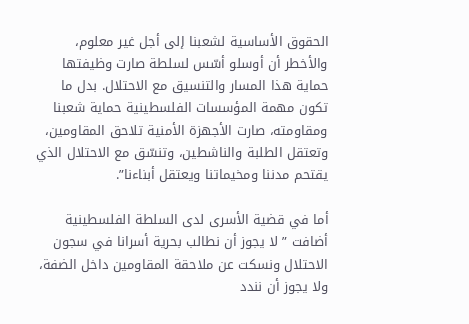الحقوق الأساسية لشعبنا إلى أجل غير معلوم، والأخطر أن أوسلو أسّس لسلطة صارت وظيفتها حماية هذا المسار والتنسيق مع الاحتلال. بدل ما تكون مهمة المؤسسات الفلسطينية حماية شعبنا ومقاومته، صارت الأجهزة الأمنية تلاحق المقاومين، وتعتقل الطلبة والناشطين، وتنسّق مع الاحتلال الذي يقتحم مدننا ومخيماتنا ويعتقل أبناءنا”.

أما في قضية الأسرى لدى السلطة الفلسطينية أضافت ” لا يجوز أن نطالب بحرية أسرانا في سجون الاحتلال ونسكت عن ملاحقة المقاومين داخل الضفة، ولا يجوز أن نندد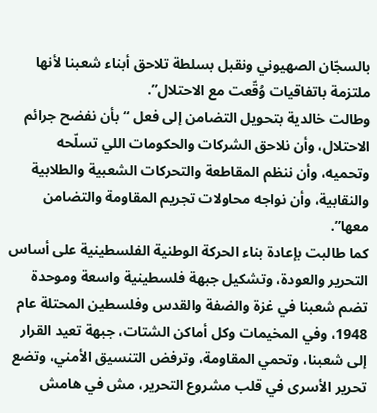بالسجّان الصهيوني ونقبل بسلطة تلاحق أبناء شعبنا لأنها ملتزمة باتفاقيات وُقّعت مع الاحتلال”.
وطالت خالدية بتحويل التضامن إلى فعل “بأن نفضح جرائم الاحتلال، وأن نلاحق الشركات والحكومات اللي تسلّحه وتحميه، وأن ننظم المقاطعة والتحركات الشعبية والطلابية والنقابية، وأن نواجه محاولات تجريم المقاومة والتضامن معها”.
كما طالبت بإعادة بناء الحركة الوطنية الفلسطينية على أساس التحرير والعودة، وتشكيل جبهة فلسطينية واسعة وموحدة تضم شعبنا في غزة والضفة والقدس وفلسطين المحتلة عام 1948، وفي المخيمات وكل أماكن الشتات، جبهة تعيد القرار إلى شعبنا، وتحمي المقاومة، وترفض التنسيق الأمني، وتضع تحرير الأسرى في قلب مشروع التحرير، مش في هامش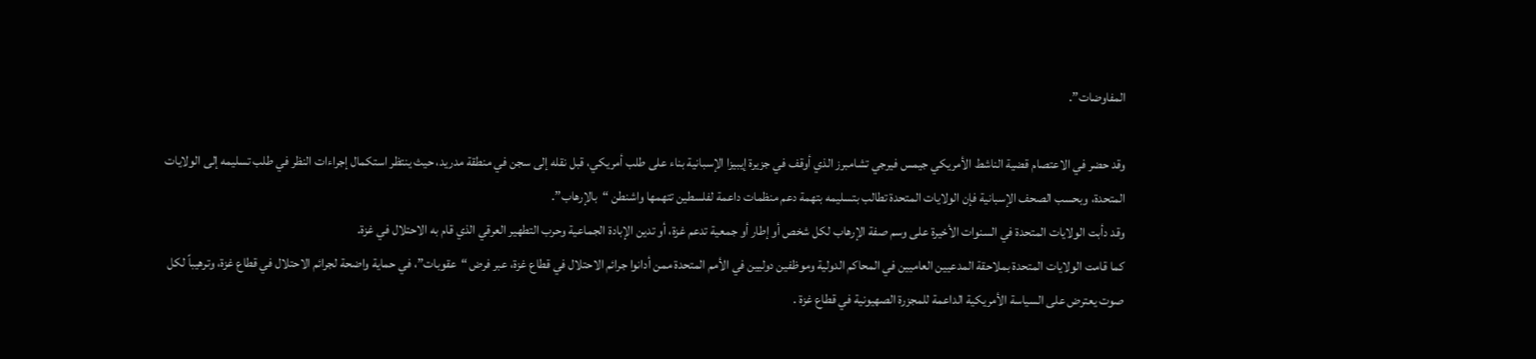المفاوضات”.

وقد حضر في الاعتصام قضية الناشط الأمريكي جيمس فيرجي تشامبرز الذي أوقف في جزيرة إيبيزا الإسبانية بناء على طلب أمريكي، قبل نقله إلى سجن في منطقة مدريد، حيث ينتظر استكمال إجراءات النظر في طلب تسليمه إلى الولايات المتحدة، وبحسب الصحف الإسبانية فإن الولايات المتحدة تطالب بتسليمه بتهمة دعم منظمات داعمة لفلسطين تتهمها واشنطن “بالإرهاب”.
وقد دأبت الولايات المتحدة في السنوات الأخيرة على وسم صفة الإرهاب لكل شخص أو إطار أو جمعية تدعم غزة، أو تدين الإبادة الجماعية وحرب التطهير العرقي الذي قام به الاحتلال في غزة.
كما قامت الولايات المتحدة بملاحقة المدعيين العاميين في المحاكم الدولية وموظفين دوليين في الأمم المتحدة ممن أدانوا جرائم الاحتلال في قطاع غزة، عبر فرض “عقوبات”، في حماية واضحة لجرائم الاحتلال في قطاع غزة، وترهيباً لكل صوت يعترض على السياسة الأمريكية الداعمة للمجزرة الصهيونية في قطاع غزة .